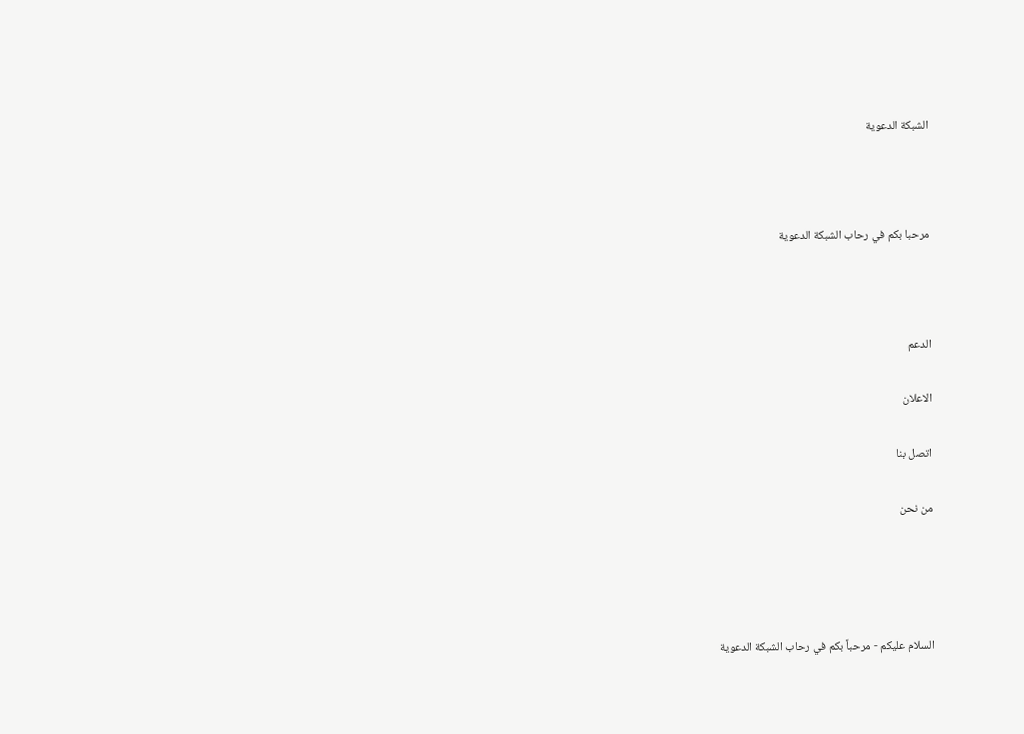الشبكة الدعوية



مرحبا بكم في رحاب الشبكة الدعوية



الدعم

الاعلان

اتصل بنا

من نحن




السلام عليكم - مرحباً بكم في رحاب الشبكة الدعوية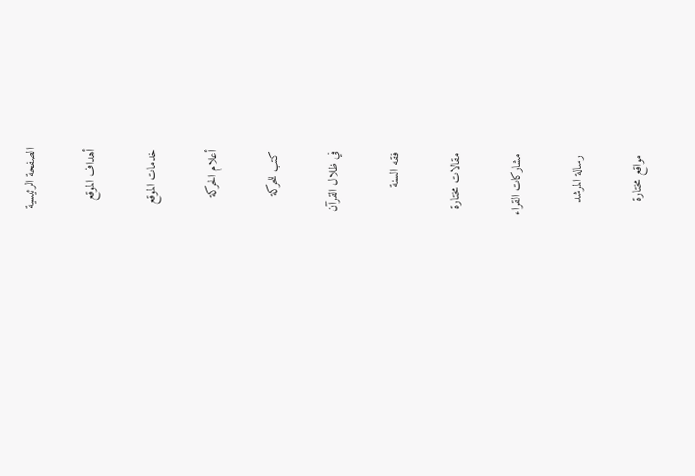الصفحة الرئيسية

أهداف الموقع

خدمات الموقع

أعلام الحركة

كتب للحركة

في ظلال القرآن

فقه السنة

مقالات مختارة

مشاركات القراء

رسالة المرشد

مواقع مختارة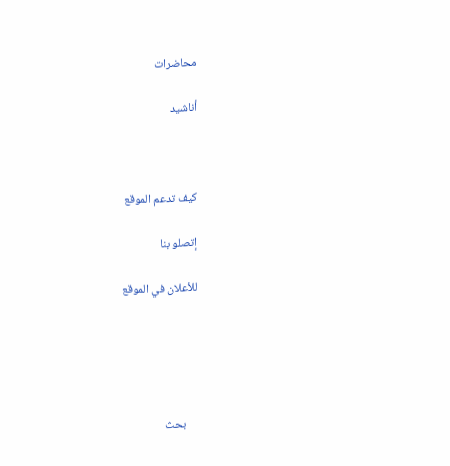محاضرات

أناشيد



كيف تدعم الموقع

إتصلو بنا

للأعلان في الموقع





    بحث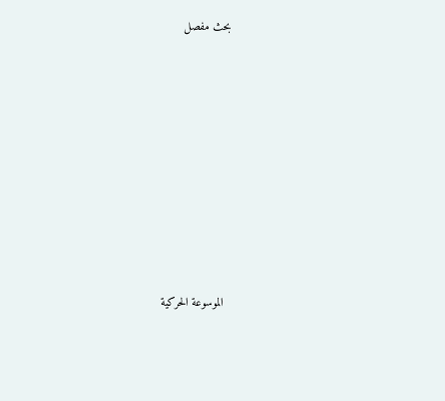بحث مفصل











  الموسوعة الحركية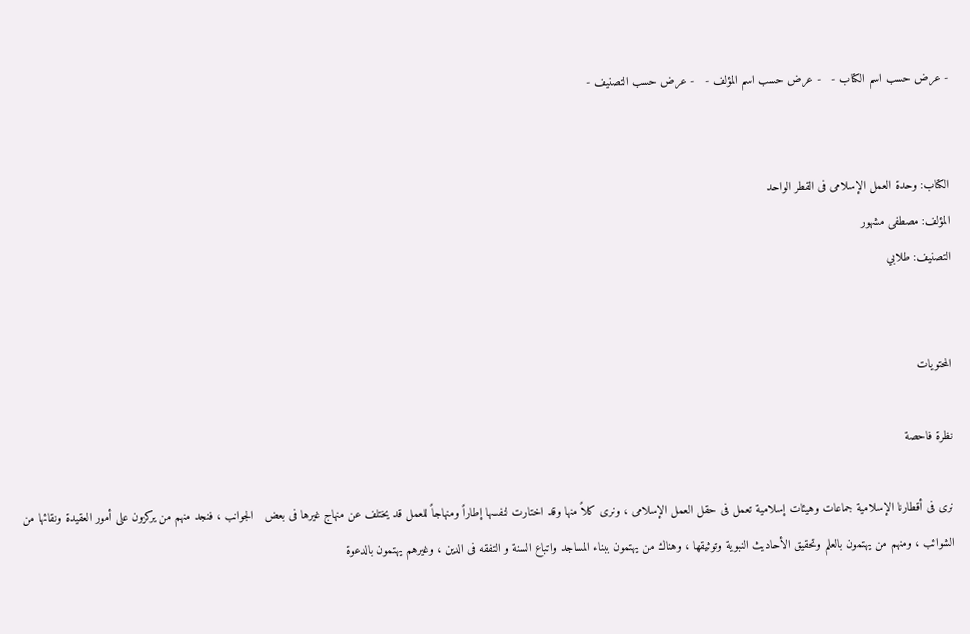- عرض حسب اسم الكتاب -   - عرض حسب اسم المؤلف -   - عرض حسب التصنيف -


الكتاب: وحدة العمل الإسلامى فى القطر الواحد
المؤلف: مصطفى مشهور
التصنيف: طلابي


المحتويات

نظرة فاحصة

نرى فى أقطارنا الإسلامية جماعات وهيئات إسلامية تعمل فى حقل العمل الإسلامى ، ونرى كلاً منها وقد اختارت لنفسها إطاراً ومنهاجاً للعمل قد يختلف عن منهاج غيرها فى بعض   الجوانب ، فنجد منهم من يركزون على أمور العقيدة ونقائها من الشوائب ، ومنهم من يهتمون بالعلم وتحقيق الأحاديث النبوية وتوثيقها ، وهناك من يهتمون ببناء المساجد واتباع السنة و التفقه فى الدين ، وغيرهم يهتمون بالدعوة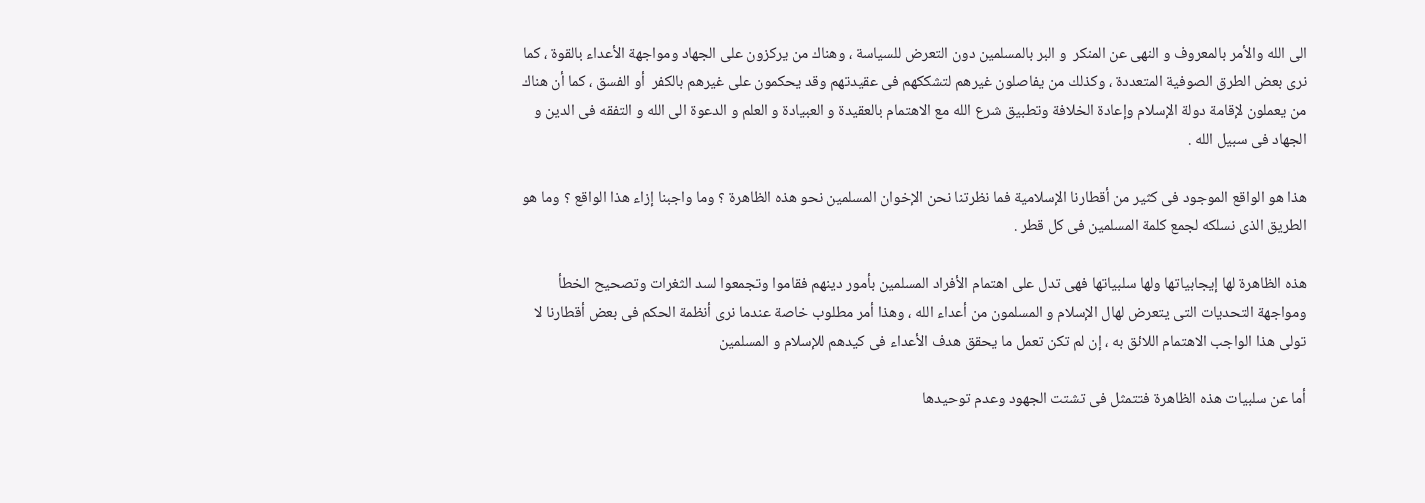الى الله والأمر بالمعروف و النهى عن المنكر  و البر بالمسلمين دون التعرض للسياسة ، وهناك من يركزون على الجهاد ومواجهة الأعداء بالقوة ، كما نرى بعض الطرق الصوفية المتعددة ، وكذلك من يفاصلون غيرهم لتشككهم فى عقيدتهم وقد يحكمون على غيرهم بالكفر  أو الفسق ، كما أن هناك من يعملون لإقامة دولة الإسلام وإعادة الخلافة وتطبيق شرع الله مع الاهتمام بالعقيدة و العبيادة و العلم و الدعوة الى الله و التفقه فى الدين و الجهاد فى سبيل الله .

هذا هو الواقع الموجود فى كثير من أقطارنا الإسلامية فما نظرتنا نحن الإخوان المسلمين نحو هذه الظاهرة ؟ وما واجبنا إزاء هذا الواقع ؟ وما هو الطريق الذى نسلكه لجمع كلمة المسلمين فى كل قطر .

هذه الظاهرة لها إيجابياتها ولها سلبياتها فهى تدل على اهتمام الأفراد المسلمين بأمور دينهم فقاموا وتجمعوا لسد الثغرات وتصحيح الخطأ ومواجهة التحديات التى يتعرض لهال الإسلام و المسلمون من أعداء الله ، وهذا أمر مطلوب خاصة عندما نرى أنظمة الحكم فى بعض أقطارنا لا تولى هذا الواجب الاهتمام اللائق به ، إن لم تكن تعمل ما يحقق هدف الأعداء فى كيدهم للإسلام و المسلمين

أما عن سلبيات هذه الظاهرة فتتمثل فى تشتت الجهود وعدم توحيدها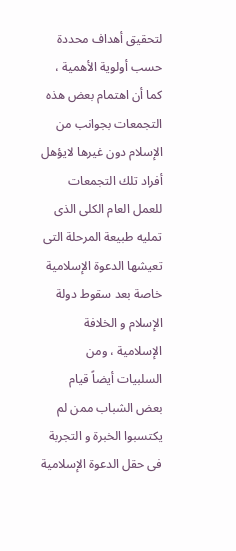لتحقيق أهداف محددة حسب أولوية الأهمية ، كما أن اهتمام بعض هذه التجمعات بجوانب من الإسلام دون غيرها لايؤهل أفراد تلك التجمعات للعمل العام الكلى الذى تمليه طبيعة المرحلة التى تعيشها الدعوة الإسلامية خاصة بعد سقوط دولة الإسلام و الخلافة الإسلامية ، ومن السلبيات أيضاً قيام بعض الشباب ممن لم يكتسبوا الخبرة و التجربة فى حقل الدعوة الإسلامية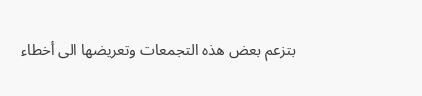بتزعم بعض هذه التجمعات وتعريضها الى أخطاء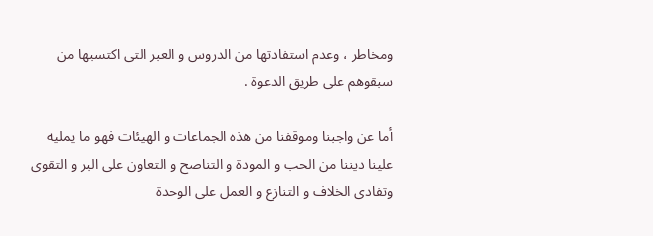ومخاطر ، وعدم استفادتها من الدروس و العبر التى اكتسبها من سبقوهم على طريق الدعوة .

أما عن واجبنا وموقفنا من هذه الجماعات و الهيئات فهو ما يمليه علينا ديننا من الحب و المودة و التناصح و التعاون على البر و التقوى وتفادى الخلاف و التنازع و العمل على الوحدة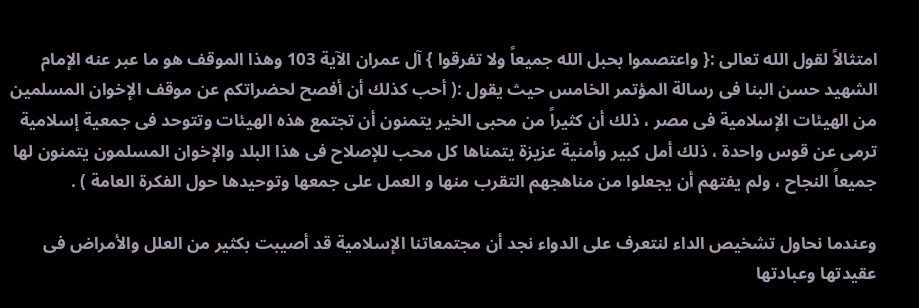امتثالاً لقول الله تعالى :{ واعتصموا بحبل الله جميعاً ولا تفرقوا } آل عمران الآية 103 وهذا الموقف هو ما عبر عنه الإمام الشهيد حسن البنا فى رسالة المؤتمر الخامس حيث يقول :( أحب كذلك أن أفصح لحضراتكم عن موقف الإخوان المسلمين من الهيئات الإسلامية فى مصر ، ذلك أن كثيراً من محبى الخير يتمنون أن تجتمع هذه الهيئات وتتوحد فى جمعية إسلامية ترمى عن قوس واحدة ، ذلك أمل كبير وأمنية عزيزة يتمناها كل محب للإصلاح فى هذا البلد والإخوان المسلمون يتمنون لها جميعاً النجاح ، ولم يفتهم أن يجعلوا من مناهجهم التقرب منها و العمل على جمعها وتوحيدها حول الفكرة العامة ) .

وعندما نحاول تشخيص الداء لنتعرف على الدواء نجد أن مجتمعاتنا الإسلامية قد أصيبت بكثير من العلل والأمراض فى عقيدتها وعبادتها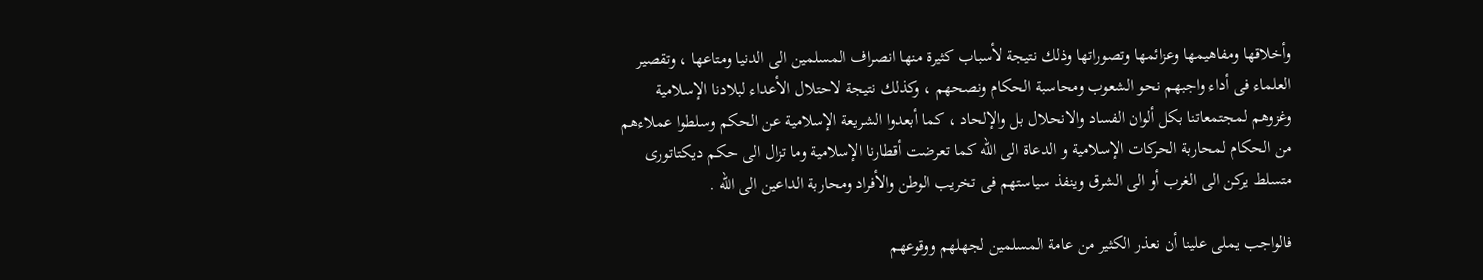وأخلاقها ومفاهيمها وعزائمها وتصوراتها وذلك نتيجة لأسباب كثيرة منها انصراف المسلمين الى الدنيا ومتاعها ، وتقصير العلماء فى أداء واجبهم نحو الشعوب ومحاسبة الحكام ونصحهم ، وكذلك نتيجة لاحتلال الأعداء لبلادنا الإسلامية وغزوهم لمجتمعاتنا بكل ألوان الفساد والانحلال بل والإلحاد ، كما أبعدوا الشريعة الإسلامية عن الحكم وسلطوا عملاءهم من الحكام لمحاربة الحركات الإسلامية و الدعاة الى الله كما تعرضت أقطارنا الإسلامية وما تزال الى حكم ديكتاتورى متسلط يركن الى الغرب أو الى الشرق وينفذ سياستهم فى تخريب الوطن والأفراد ومحاربة الداعين الى الله .

فالواجب يملى علينا أن نعذر الكثير من عامة المسلمين لجهلهم ووقوعهم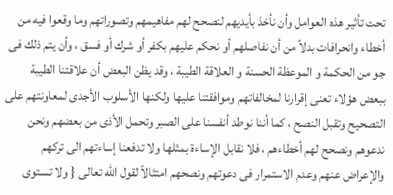تحت تأثير هذه العوامل وأن نأخذ بأيديهم لنصحح لهم مفاهيمهم وتصوراتهم وما وقعوا فيه من أخطاء وانحرافات بدلاً من أن نفاصلهم أو نحكم عليهم بكفر أو شرك أو فسق ، وأن يتم ذلك فى جو من الحكمة و الموعظة الحسنة و العلاقة الطيبة ، وقد يظن البعض أن علاقتنا الطيبة ببعض هؤلاء تعنى إقرارنا لمخالفاتهم وموافقتنا عليها ولكنها الأسلوب الأجدى لمعاونتهم على التصحيح وتقبل النصح ، كما أننا نوطد أنفسنا على الصبر وتحمل الأذى من بعضهم ونحن ندعوهم ونصحح لهم أخطاءهم ، فلا نقابل الإساءة بمثلها ولا تدفعنا إساءتهم الى تركهم والإعراض عنهم وعدم الاستمرار فى دعوتهم ونصحهم امتثالاً لقول الله تعالى { ولا تستوى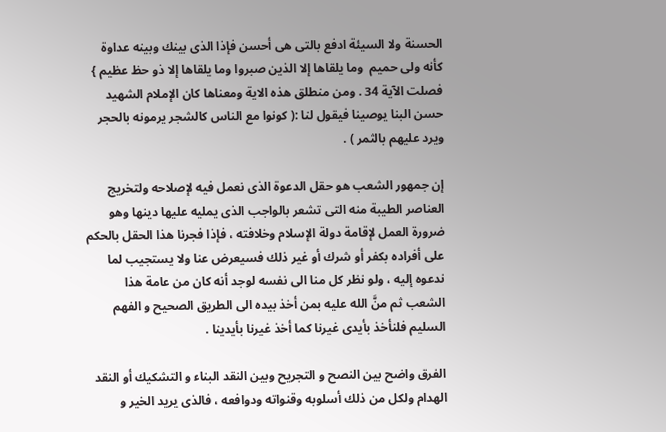الحسنة ولا السيئة ادفع بالتى هى أحسن فإذا الذى بينك وبينه عداوة كأنه ولى حميم  وما يلقاها إلا الذين صبروا وما يلقاها إلا ذو حظ عظيم } فصلت الآية 34 . ومن منطلق هذه الاية ومعناها كان الإملام الشهيد حسن البنا يوصينا فيقول لنا :( كونوا مع الناس كالشجر يرمونه بالحجر ويرد عليهم بالثمر ) .

إن جمهور الشعب هو حقل الدعوة الذى نعمل فيه لإصلاحه ولتخريج العناصر الطيبة منه التى تشعر بالواجب الذى يمليه عليها دينها وهو ضرورة العمل لإقامة دولة الإسلام وخلافته ، فإذا فجرنا هذا الحقل بالحكم على أفراده بكفر أو شرك أو غير ذلك فسيعرض عنا ولا يستجيب لما ندعوه إليه ، ولو نظر كل منا الى نفسه لوجد أنه كان من عامة هذا الشعب ثم منَّ الله عليه بمن أخذ بيده الى الطريق الصحيح و الفهم السليم فلنأخذ بأيدى غيرنا كما أخذ غيرنا بأيدينا .

الفرق واضح بين النصح و التجريح وبين النقد البناء و التشكيك أو النقد الهدام ولكل من ذلك أسلوبه وقنواته ودوافعه ، فالذى يريد الخير و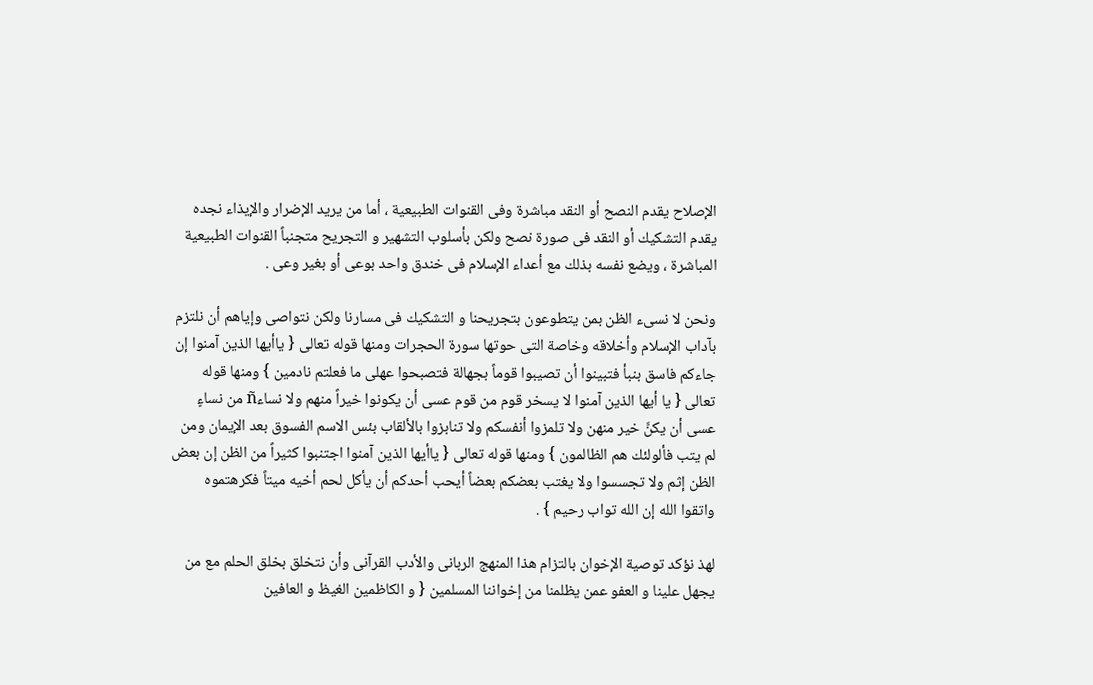الإصلاح يقدم النصح أو النقد مباشرة وفى القنوات الطبيعية ، أما من يريد الإضرار والإيذاء نجده يقدم التشكيك أو النقد فى صورة نصح ولكن بأسلوب التشهير و التجريح متجنباً القنوات الطبيعية المباشرة ، ويضع نفسه بذلك مع أعداء الإسلام فى خندق واحد بوعى أو بغير وعى .

ونحن لا نسىء الظن بمن يتطوعون بتجريحنا و التشكيك فى مسارنا ولكن نتواصى وإياهم أن نلتزم بآداب الإسلام وأخلاقه وخاصة التى حوتها سورة الحجرات ومنها قوله تعالى { ياأيها الذين آمنوا إن جاءكم فاسق بنبأ فتبينوا أن تصيبوا قوماً بجهالة فتصبحوا عهلى ما فعلتم نادمين } ومنها قوله تعالى { يا أيها الذين آمنوا لا يسخر قوم من قوم عسى أن يكونوا خيراً منهم ولا نساءñ من نساءٍ عسى أن يكنَّ خير منهن ولا تلمزوا أنفسكم ولا تنابزوا بالألقاب بئس الاسم الفسوق بعد الإيمان ومن لم يتب فألولئك هم الظالمون } ومنها قوله تعالى { ياأيها الذين آمنوا اجتنبوا كثيراً من الظن إن بعض الظن إثم ولا تجسسوا ولا يغتب بعضكم بعضاً أيحب أحدكم أن يأكل لحم أخيه ميتاً فكرهتموه واتقوا الله إن الله تواب رحيم } .

لهذ نؤكد توصية الإخوان بالتزام هذا المنهج الربانى والأدب القرآنى وأن نتخلق بخلق الحلم مع من يجهل علينا و العفو عمن يظلمنا من إخواننا المسلمين { و الكاظمين الغيظ و العافين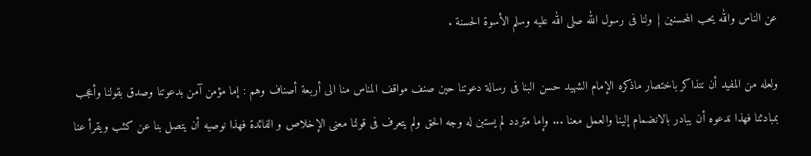عن الناس والله يحب المحسنين } ولنا فى رسول الله صلى الله عليه وسلم الأسوة الحسنة .

ولعله من المفيد أن نتذاكر باختصار ماذكره الإمام الشهيد حسن البنا فى رسالة دعوتنا حين صنف مواقف المناس منا الى أربعة أصناف وهم : إما مؤمن آمن بدعوتنا وصدق بقولنا وأعجب بمبادئنا فهذا ندعوه أن يبادر بالانضمام إلينا والعمل معنا ... وإما متردد لم يستبن له وجه الحق ولم يتعرف فى قولنا معنى الإخلاص و الفائدة فهذا نوصيه أن يتصل بنا عن كثب ويقرأ عنا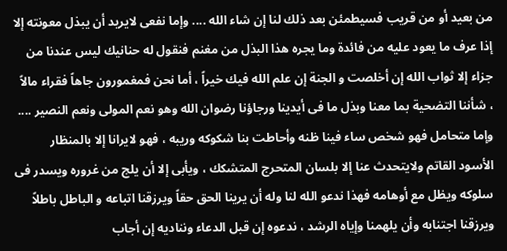من بعيد أو من قريب فسيطمئن بعد ذلك لنا إن شاء الله .... وإما نفعى لايريد أن يبذل معونته إلا إذا عرف ما يعود عليه من فائدة وما يجره هذا البذل من مغنم فنقول له حنانيك ليس عندنا من جزاء إلا ثواب الله إن أخلصت و الجنة إن علم الله فيك خيراً ، أما نحن فمغمورون جاهاً فقراء مالاً ، شأننا التضحية بما معنا وبذل ما فى أيدينا ورجاؤنا رضوان الله وهو نعم المولى ونعم النصير .... وإما متحامل فهو شخص ساء فينا ظنه وأحاطت بنا شكوكه وريبه ، فهو لايرانا إلا بالمنظار الأسود القاتم ولايتحدث عنا إلا بلسان المتحرج المتشكك ، ويأبى إلا أن يلج من غروره ويسدر فى سلوكه ويظل مع أوهامه فهذا ندعو الله لنا وله أن يرينا الحق حقاً ويرزقنا اتباعه و الباطل باطلاً ويرزقنا اجتنابه وأن يلهمنا وإياه الرشد ، ندعوه إن قبل الدعاء ونناديه إن أجاب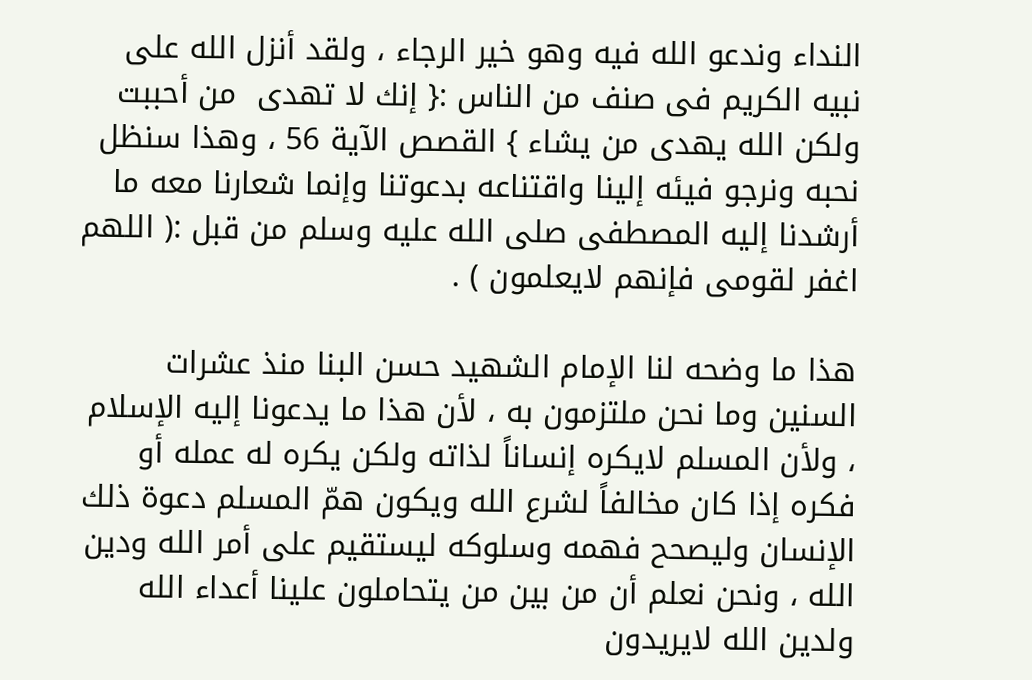النداء وندعو الله فيه وهو خير الرجاء ، ولقد أنزل الله على نبيه الكريم فى صنف من الناس :{ إنك لا تهدى  من أحببت ولكن الله يهدى من يشاء } القصص الآية 56 ، وهذا سنظل نحبه ونرجو فيئه إلينا واقتناعه بدعوتنا وإنما شعارنا معه ما أرشدنا إليه المصطفى صلى الله عليه وسلم من قبل :( اللهم اغفر لقومى فإنهم لايعلمون ) .

هذا ما وضحه لنا الإمام الشهيد حسن البنا منذ عشرات السنين وما نحن ملتزمون به ، لأن هذا ما يدعونا إليه الإسلام ، ولأن المسلم لايكره إنساناً لذاته ولكن يكره له عمله أو فكره إذا كان مخالفاً لشرع الله ويكون همّ المسلم دعوة ذلك الإنسان وليصحح فهمه وسلوكه ليستقيم على أمر الله ودين الله ، ونحن نعلم أن من بين من يتحاملون علينا أعداء الله ولدين الله لايريدون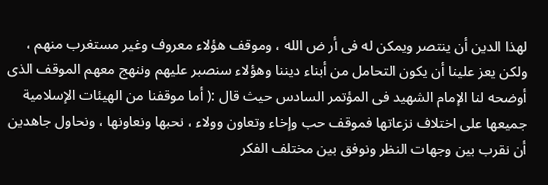لهذا الدين أن ينتصر ويمكن له فى أر ض الله ، وموقف هؤلاء معروف وغير مستغرب منهم ، ولكن يعز علينا أن يكون التحامل من أبناء ديننا وهؤلاء سنصبر عليهم وننهج معهم الموقف الذى أوضحه لنا الإمام الشهيد فى المؤتمر السادس حيث قال :( أما موقفنا من الهيئات الإسلامية جميعها على اختلاف نزعاتها فموقف حب وإخاء وتعاون وولاء ، نحبها ونعاونها ، ونحاول جاهدين أن نقرب بين وجهات النظر ونوفق بين مختلف الفكر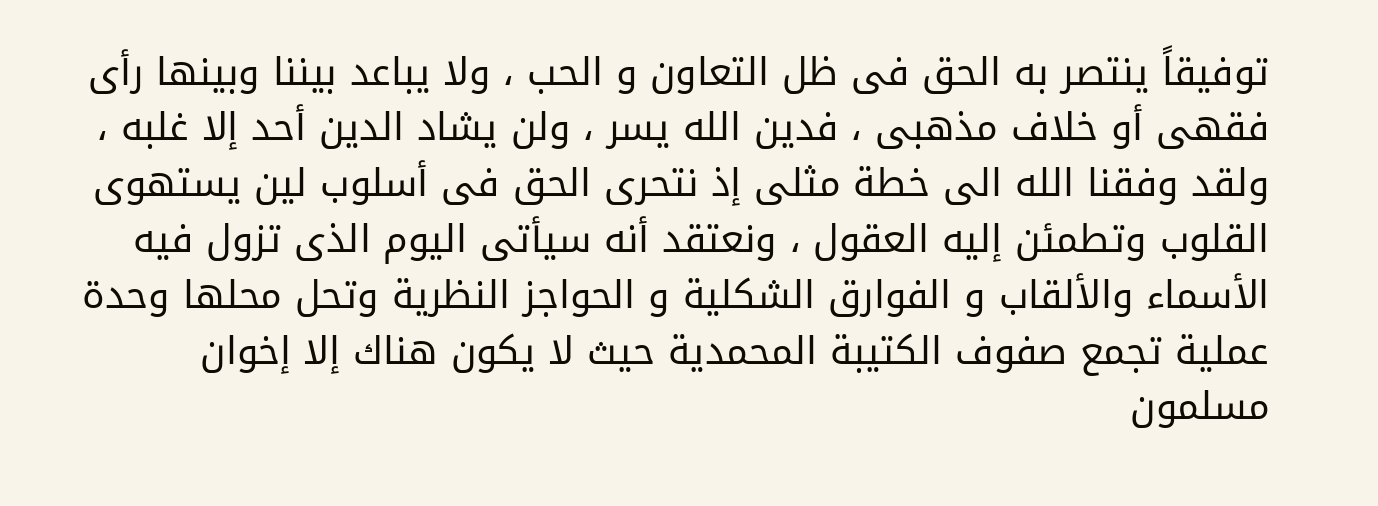توفيقاً ينتصر به الحق فى ظل التعاون و الحب ، ولا يباعد بيننا وبينها رأى فقهى أو خلاف مذهبى ، فدين الله يسر ، ولن يشاد الدين أحد إلا غلبه ، ولقد وفقنا الله الى خطة مثلى إذ نتحرى الحق فى أسلوب لين يستهوى القلوب وتطمئن إليه العقول ، ونعتقد أنه سيأتى اليوم الذى تزول فيه الأسماء والألقاب و الفوارق الشكلية و الحواجز النظرية وتحل محلها وحدة عملية تجمع صفوف الكتيبة المحمدية حيث لا يكون هناك إلا إخوان مسلمون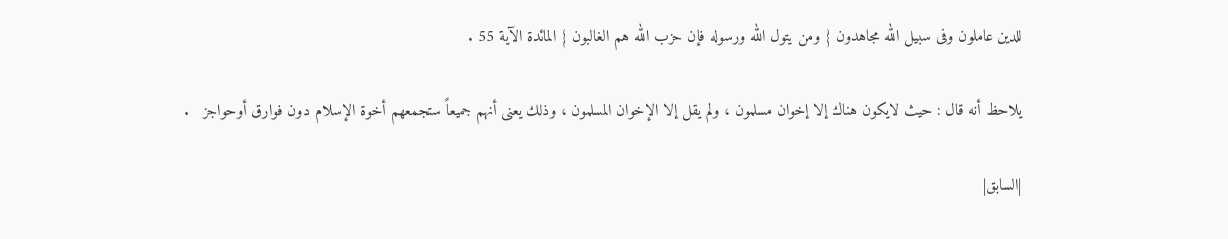للدين عاملون وفى سبيل الله مجاهدون { ومن يتول الله ورسوله فإن حزب الله هم الغالبون } المائدة الآية 55 .

يلاحظ أنه قال : حيث لايكون هناك إلا إخوان مسلمون ، ولم يقل إلا الإخوان المسلمون ، وذلك يعنى أنهم جميعاً ستجمعهم أخوة الإسلام دون فوارق أوحواجز   .

|السابق|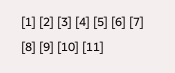[1] [2] [3] [4] [5] [6] [7] [8] [9] [10] [11]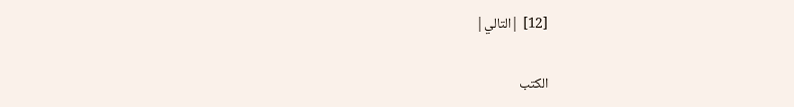[12] |التالي|


الكتب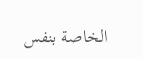الخاصة بنفس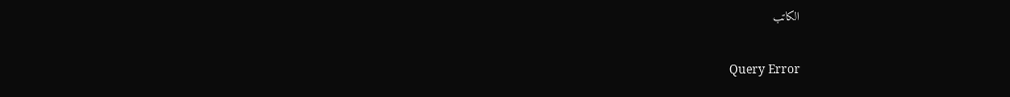الكاتب

Query Error